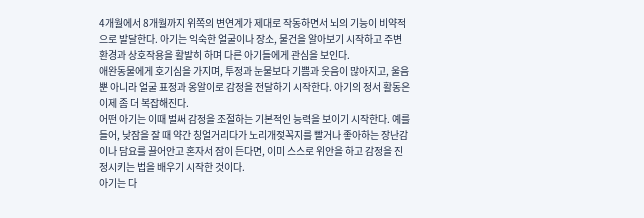4개월에서 8개월까지 위쪽의 변연계가 제대로 작동하면서 뇌의 기능이 비약적으로 발달한다. 아기는 익숙한 얼굴이나 장소, 물건을 알아보기 시작하고 주변 환경과 상호작용을 활발히 하며 다른 아기들에게 관심을 보인다.
애완동물에게 호기심을 가지며, 투정과 눈물보다 기쁨과 웃음이 많아지고, 울음뿐 아니라 얼굴 표정과 옹알이로 감정을 전달하기 시작한다. 아기의 정서 활동은 이제 좀 더 복잡해진다.
어떤 아기는 이때 벌써 감정을 조절하는 기본적인 능력을 보이기 시작한다. 예를 들어, 낮잠을 잘 때 약간 칭얼거리다가 노리개젖꼭지를 빨거나 좋아하는 장난감이나 담요를 끌어안고 혼자서 잠이 든다면, 이미 스스로 위안을 하고 감정을 진정시키는 법을 배우기 시작한 것이다.
아기는 다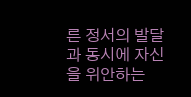른 정서의 발달과 동시에 자신을 위안하는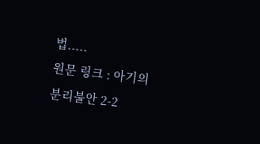법.....
원문 링크 : 아기의 분리불안 2-2